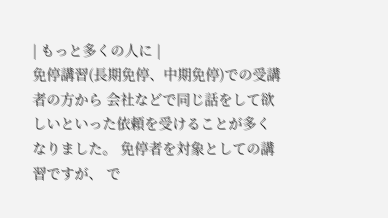| もっと多くの人に |
免停講習(長期免停、中期免停)での受講者の方から 会社などで同じ話をして欲しいといった依頼を受けることが多くなりました。 免停者を対象としての講習ですが、 で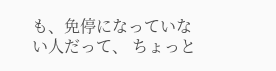も、免停になっていない人だって、 ちょっと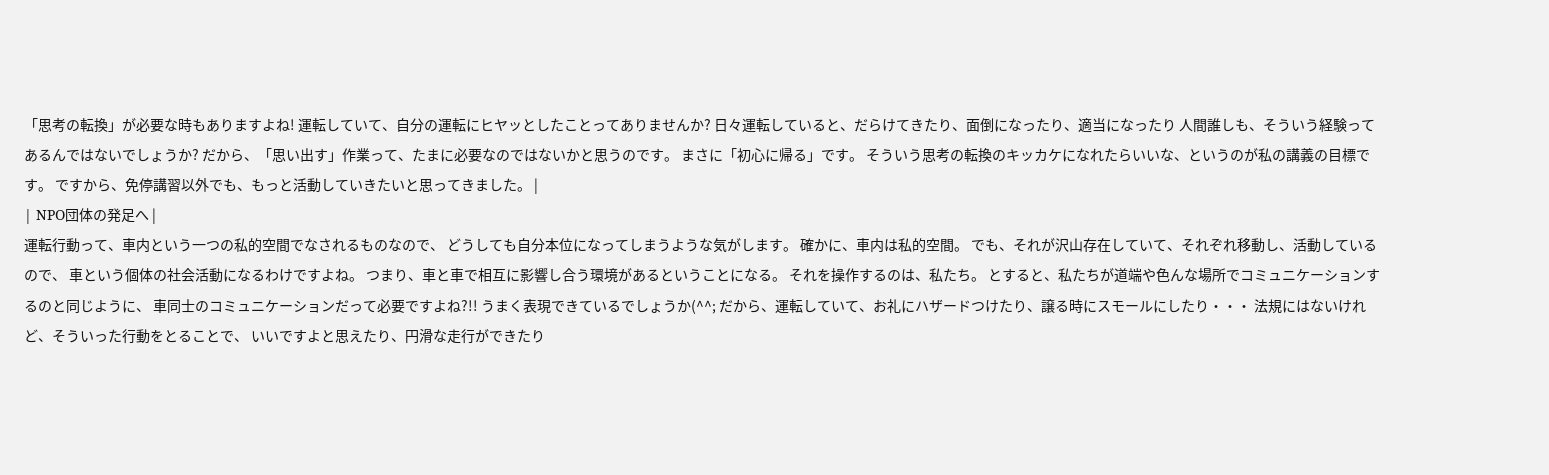「思考の転換」が必要な時もありますよね! 運転していて、自分の運転にヒヤッとしたことってありませんか? 日々運転していると、だらけてきたり、面倒になったり、適当になったり 人間誰しも、そういう経験ってあるんではないでしょうか? だから、「思い出す」作業って、たまに必要なのではないかと思うのです。 まさに「初心に帰る」です。 そういう思考の転換のキッカケになれたらいいな、というのが私の講義の目標です。 ですから、免停講習以外でも、もっと活動していきたいと思ってきました。 |
| NPO団体の発足へ |
運転行動って、車内という一つの私的空間でなされるものなので、 どうしても自分本位になってしまうような気がします。 確かに、車内は私的空間。 でも、それが沢山存在していて、それぞれ移動し、活動しているので、 車という個体の社会活動になるわけですよね。 つまり、車と車で相互に影響し合う環境があるということになる。 それを操作するのは、私たち。 とすると、私たちが道端や色んな場所でコミュニケーションするのと同じように、 車同士のコミュニケーションだって必要ですよね?!! うまく表現できているでしょうか(^^; だから、運転していて、お礼にハザードつけたり、譲る時にスモールにしたり・・・ 法規にはないけれど、そういった行動をとることで、 いいですよと思えたり、円滑な走行ができたり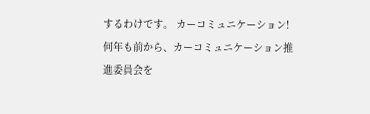するわけです。 カーコミュニケーション! 何年も前から、カーコミュニケーション推進委員会を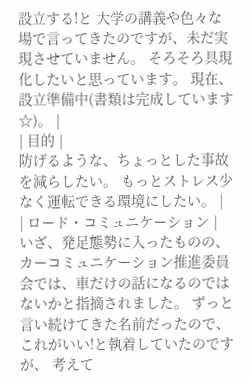設立する!と 大学の講義や色々な場で言ってきたのですが、未だ実現させていません。 そろそろ具現化したいと思っています。 現在、設立準備中(書類は完成しています☆)。 |
| 目的 |
防げるような、ちょっとした事故を減らしたい。 もっとストレス少なく運転できる環境にしたい。 |
| ロード・コミュニケーション |
いざ、発足態勢に入ったものの、 カーコミュニケーション推進委員会では、車だけの話になるのではないかと指摘されました。 ずっと言い続けてきた名前だったので、これがいい!と執着していたのですが、 考えて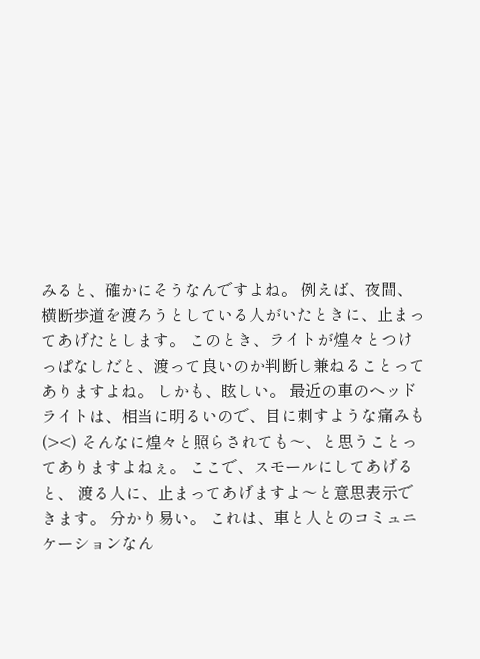みると、確かにそうなんですよね。 例えば、夜間、横断歩道を渡ろうとしている人がいたときに、止まってあげたとします。 このとき、ライトが煌々とつけっぱなしだと、渡って良いのか判断し兼ねることってありますよね。 しかも、眩しい。 最近の車のヘッドライトは、相当に明るいので、目に刺すような痛みも(><) そんなに煌々と照らされても〜、と思うことってありますよねぇ。 ここで、スモールにしてあげると、 渡る人に、止まってあげますよ〜と意思表示できます。 分かり易い。 これは、車と人とのコミュニケーションなん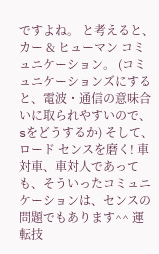ですよね。 と考えると、カー & ヒューマン コミュニケーション。 (コミュニケーションズにすると、電波・通信の意味合いに取られやすいので、sをどうするか) そして、ロード センスを磨く! 車対車、車対人であっても、そういったコミュニケーションは、センスの問題でもあります^^ 運転技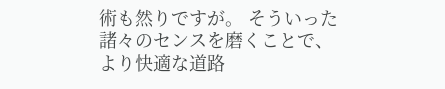術も然りですが。 そういった諸々のセンスを磨くことで、より快適な道路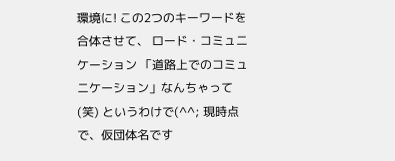環境に! この2つのキーワードを合体させて、 ロード・コミュニケーション 「道路上でのコミュニケーション」なんちゃって(笑) というわけで(^^; 現時点で、仮団体名です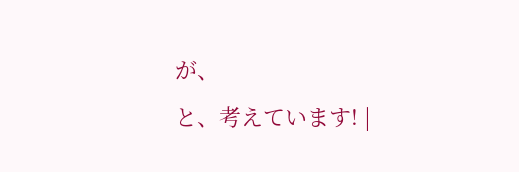が、
と、考えています! |